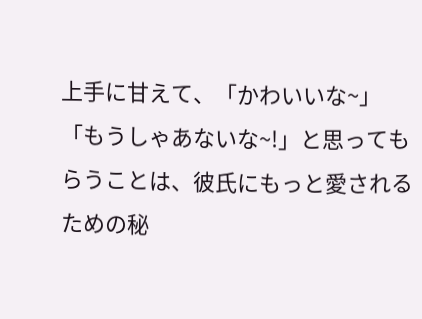上手に甘えて、「かわいいな~」「もうしゃあないな~!」と思ってもらうことは、彼氏にもっと愛されるための秘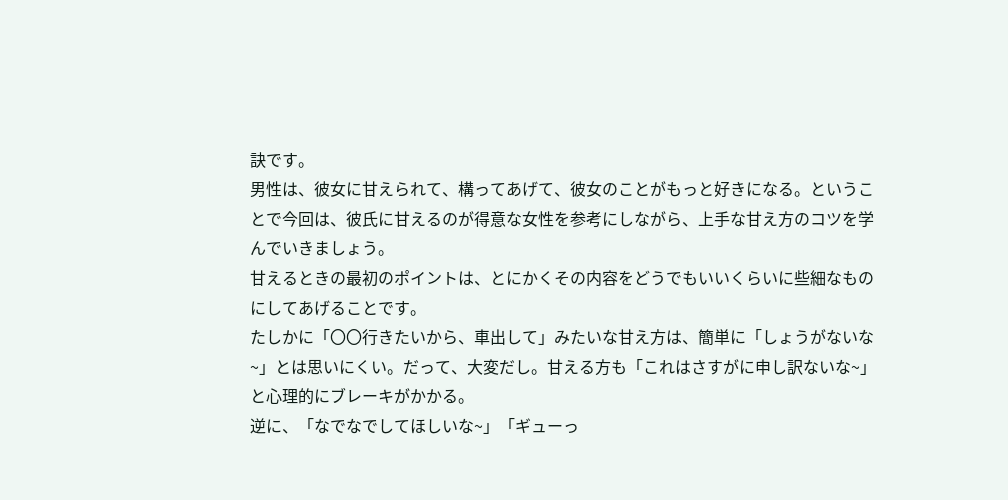訣です。
男性は、彼女に甘えられて、構ってあげて、彼女のことがもっと好きになる。ということで今回は、彼氏に甘えるのが得意な女性を参考にしながら、上手な甘え方のコツを学んでいきましょう。
甘えるときの最初のポイントは、とにかくその内容をどうでもいいくらいに些細なものにしてあげることです。
たしかに「〇〇行きたいから、車出して」みたいな甘え方は、簡単に「しょうがないな~」とは思いにくい。だって、大変だし。甘える方も「これはさすがに申し訳ないな~」と心理的にブレーキがかかる。
逆に、「なでなでしてほしいな~」「ギューっ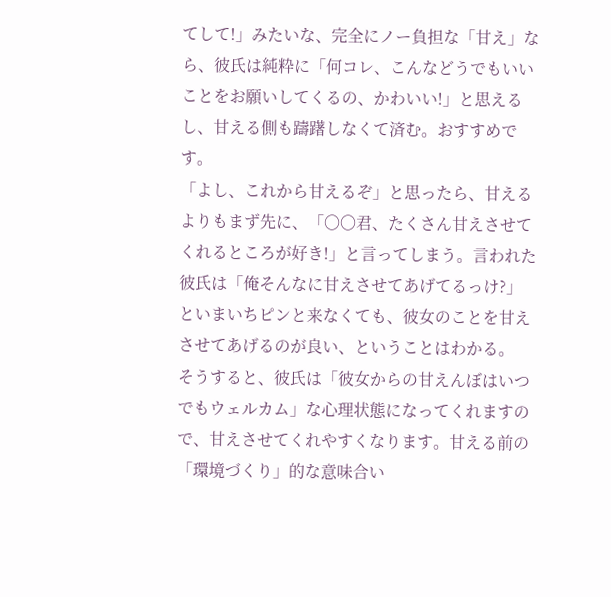てして!」みたいな、完全にノー負担な「甘え」なら、彼氏は純粋に「何コレ、こんなどうでもいいことをお願いしてくるの、かわいい!」と思えるし、甘える側も躊躇しなくて済む。おすすめです。
「よし、これから甘えるぞ」と思ったら、甘えるよりもまず先に、「〇〇君、たくさん甘えさせてくれるところが好き!」と言ってしまう。言われた彼氏は「俺そんなに甘えさせてあげてるっけ?」といまいちピンと来なくても、彼女のことを甘えさせてあげるのが良い、ということはわかる。
そうすると、彼氏は「彼女からの甘えんぼはいつでもウェルカム」な心理状態になってくれますので、甘えさせてくれやすくなります。甘える前の「環境づくり」的な意味合い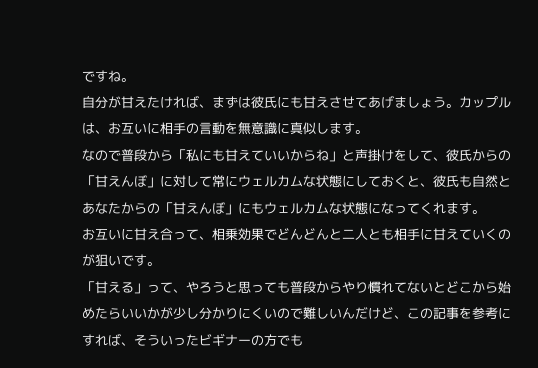ですね。
自分が甘えたければ、まずは彼氏にも甘えさせてあげましょう。カップルは、お互いに相手の言動を無意識に真似します。
なので普段から「私にも甘えていいからね」と声掛けをして、彼氏からの「甘えんぼ」に対して常にウェルカムな状態にしておくと、彼氏も自然とあなたからの「甘えんぼ」にもウェルカムな状態になってくれます。
お互いに甘え合って、相乗効果でどんどんと二人とも相手に甘えていくのが狙いです。
「甘える」って、やろうと思っても普段からやり慣れてないとどこから始めたらいいかが少し分かりにくいので難しいんだけど、この記事を参考にすれば、そういったビギナーの方でも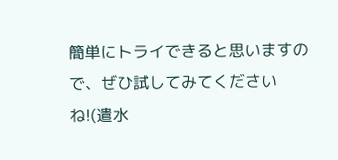簡単にトライできると思いますので、ぜひ試してみてくださいね!(遣水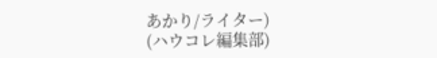あかり/ライター)
(ハウコレ編集部)